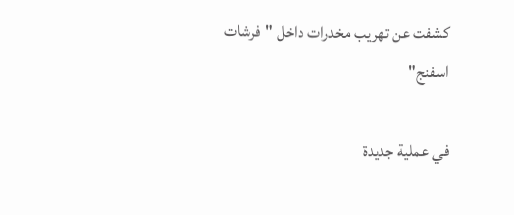كشفت عن تهريب مخدرات داخل "فرشات اسفنج"

في عملية جديدة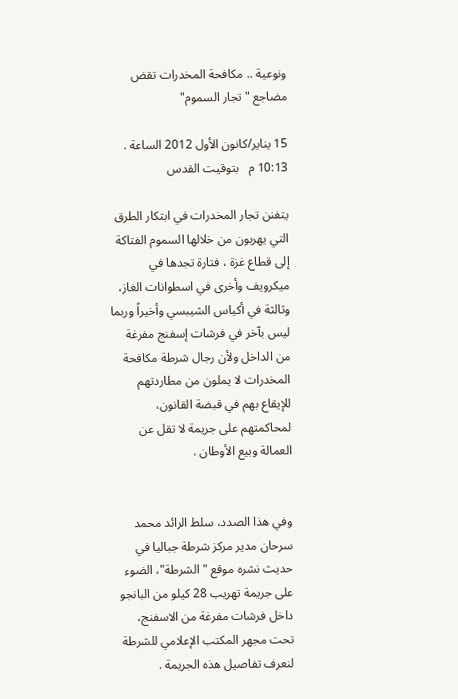ونوعية .. مكافحة المخدرات تقض مضاجع "تجار السموم"

15 يناير/كانون الأول 2012 الساعة . 10:13 م   بتوقيت القدس

يتفنن تجار المخدرات في ابتكار الطرق التي يهربون من خلالها السموم الفتاكة إلى قطاع غزة ، فتارة تجدها في ميكرويف وأخرى في اسطوانات الغاز، وثالثة في أكياس الشيبسي وأخيراً وربما ليس بآخر في فرشات إسفنج مفرغة من الداخل ولأن رجال شرطة مكافحة المخدرات لا يملون من مطاردتهم للإيقاع بهم في قبضة القانون، لمحاكمتهم على جريمة لا تقل عن العمالة وبيع الأوطان .


وفي هذا الصدد، سلط الرائد محمد سرحان مدير مركز شرطة جباليا في حديث نشره موقع "الشرطة"، الضوء على جريمة تهريب 28 كيلو من البانجو داخل فرشات مفرغة من الاسفنج، تحت مجهر المكتب الإعلامي للشرطة لنعرف تفاصيل هذه الجريمة .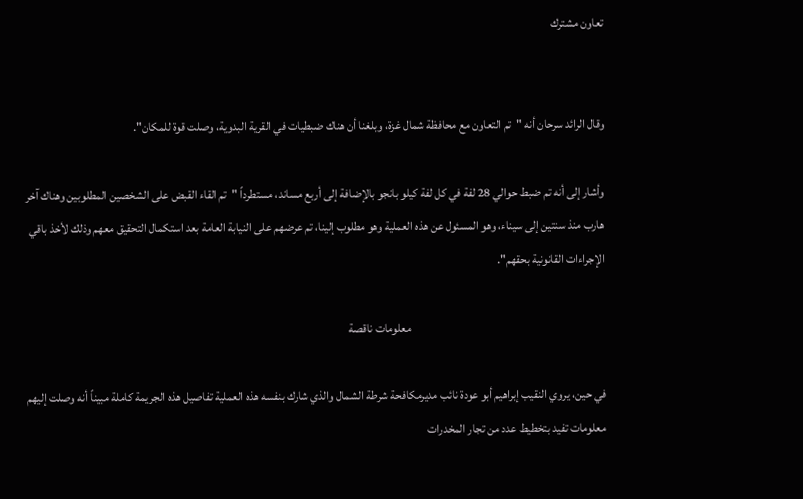تعاون مشترك


وقال الرائد سرحان أنه "تم التعاون مع محافظة شمال غزة، وبلغنا أن هناك ضبطيات في القرية البدوية، وصلت قوة للمكان".

وأشار إلى أنه تم ضبط حوالي 28 لفة في كل لفة كيلو بانجو بالإضافة إلى أربع مساند، مستطرداً "تم القاء القبض على الشخصين المطلوبين وهناك آخر هارب منذ سنتين إلى سيناء، وهو المسئول عن هذه العملية وهو مطلوب إلينا، تم عرضهم على النيابة العامة بعد استكمال التحقيق معهم وذلك لأخذ باقي الإجراءات القانونية بحقهم".

                                                                                معلومات ناقصة

في حين، يروي النقيب إبراهيم أبو عودة نائب مديرمكافحة شرطة الشمال والذي شارك بنفسه هذه العملية تفاصيل هذه الجريمة كاملة مبيناً أنه وصلت إليهم معلومات تفيد بتخطيط عدد من تجار المخدرات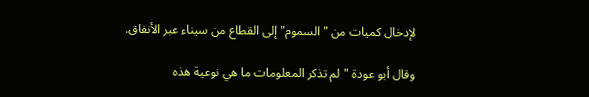لإدخال كميات من "السموم" إلى القطاع من سيناء عبر الأنفاق.

وقال أبو عودة "لم تذكر المعلومات ما هي نوعية هذه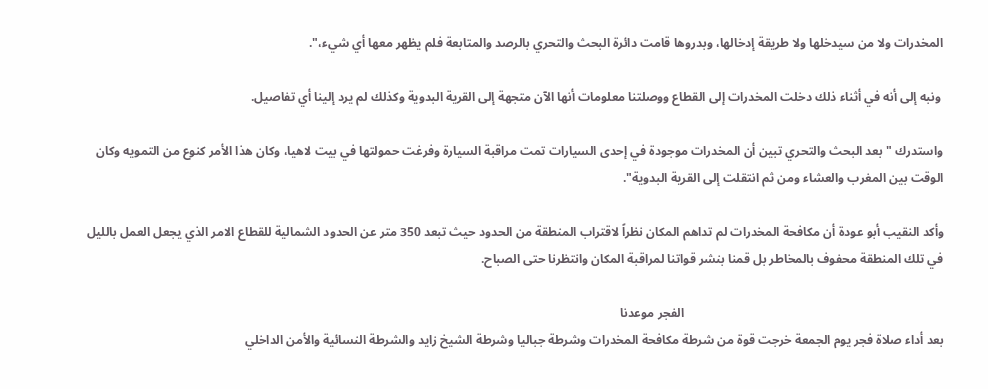المخدرات ولا من سيدخلها ولا طريقة إدخالها، وبدروها قامت دائرة البحث والتحري بالرصد والمتابعة فلم يظهر معها أي شيء،".

 ونبه إلى أنه في أثناء ذلك دخلت المخدرات إلى القطاع ووصلتنا معلومات أنها الآن متجهة إلى القرية البدوية وكذلك لم يرد إلينا أي تفاصيل.

واستدرك "بعد البحث والتحري تبين أن المخدرات موجودة في إحدى السيارات تمت مراقبة السيارة وفرغت حمولتها في بيت لاهيا، وكان هذا الأمر كنوع من التمويه وكان الوقت بين المغرب والعشاء ومن ثم انتقلت إلى القرية البدوية".

وأكد النقيب أبو عودة أن مكافحة المخدرات لم تداهم المكان نظراً لاقتراب المنطقة من الحدود حيث تبعد 350 متر عن الحدود الشمالية للقطاع الامر الذي يجعل العمل بالليل في تلك المنطقة محفوف بالمخاطر بل قمنا بنشر قواتنا لمراقبة المكان وانتظرنا حتى الصباح.

                                                                                   الفجر موعدنا
بعد أداء صلاة فجر يوم الجمعة خرجت قوة من شرطة مكافحة المخدرات وشرطة جباليا وشرطة الشيخ زايد والشرطة النسائية والأمن الداخلي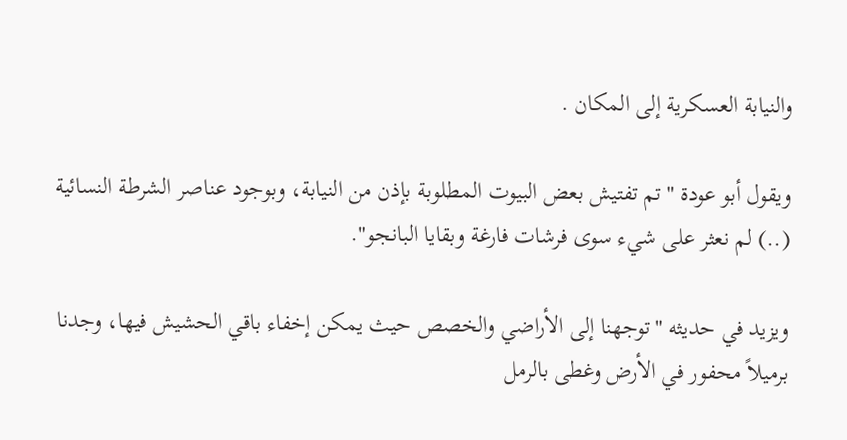والنيابة العسكرية إلى المكان .

ويقول أبو عودة "تم تفتيش بعض البيوت المطلوبة بإذن من النيابة، وبوجود عناصر الشرطة النسائية (..) لم نعثر على شيء سوى فرشات فارغة وبقايا البانجو".

ويزيد في حديثه "توجهنا إلى الأراضي والخصص حيث يمكن إخفاء باقي الحشيش فيها، وجدنا برميلاً محفور في الأرض وغطى بالرمل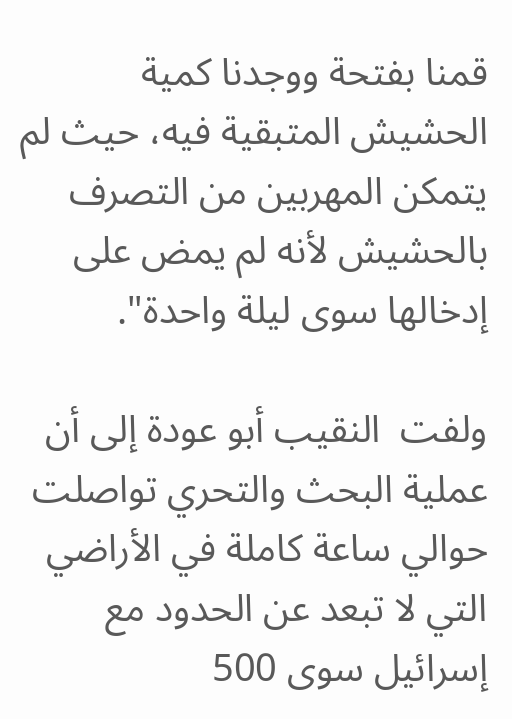قمنا بفتحة ووجدنا كمية الحشيش المتبقية فيه، حيث لم يتمكن المهربين من التصرف بالحشيش لأنه لم يمض على إدخالها سوى ليلة واحدة".

ولفت  النقيب أبو عودة إلى أن عملية البحث والتحري تواصلت حوالي ساعة كاملة في الأراضي التي لا تبعد عن الحدود مع إسرائيل سوى 500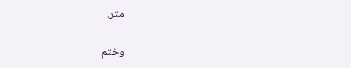متر.

وختم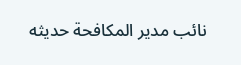نائب مدير المكافحة حديثه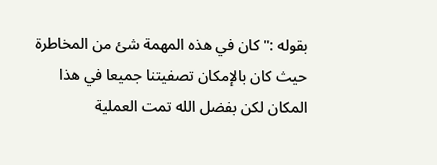بقوله :"كان في هذه المهمة شئ من المخاطرة حيث كان بالإمكان تصفيتنا جميعا في هذا المكان لكن بفضل الله تمت العملية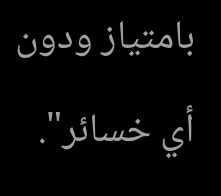بامتياز ودون أي خسائر".